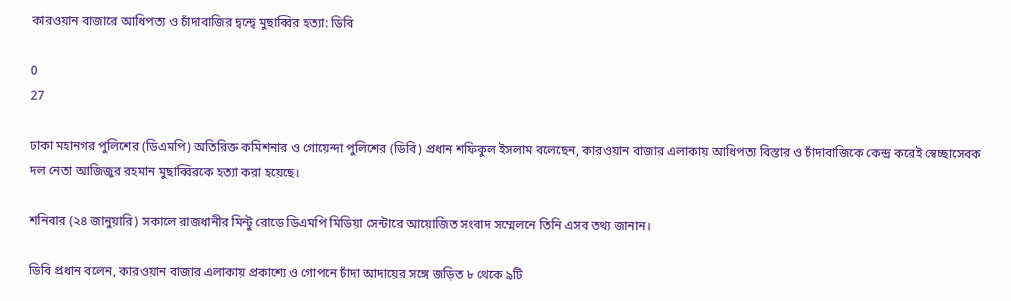কারওয়ান বাজারে আধিপত্য ও চাঁদাবাজির দ্বন্দ্বে মুছাব্বির হত্যা: ডিবি

0
27

ঢাকা মহানগর পুলিশের (ডিএমপি) অতিরিক্ত কমিশনার ও গোয়েন্দা পুলিশের (ডিবি) প্রধান শফিকুল ইসলাম বলেছেন, কারওয়ান বাজার এলাকায় আধিপত্য বিস্তার ও চাঁদাবাজিকে কেন্দ্র করেই স্বেচ্ছাসেবক দল নেতা আজিজুর রহমান মুছাব্বিরকে হত্যা করা হয়েছে।

শনিবার (২৪ জানুয়ারি) সকালে রাজধানীর মিন্টু রোডে ডিএমপি মিডিয়া সেন্টারে আয়োজিত সংবাদ সম্মেলনে তিনি এসব তথ্য জানান।

ডিবি প্রধান বলেন, কারওয়ান বাজার এলাকায় প্রকাশ্যে ও গোপনে চাঁদা আদায়ের সঙ্গে জড়িত ৮ থেকে ৯টি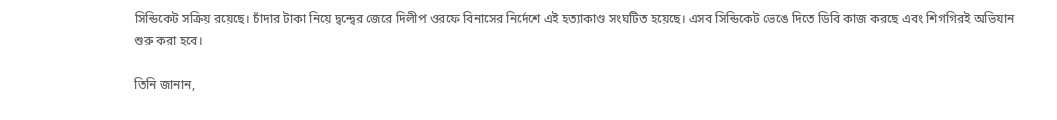সিন্ডিকেট সক্রিয় রয়েছে। চাঁদার টাকা নিয়ে দ্বন্দ্বের জেরে দিলীপ ওরফে বিনাসের নির্দেশে এই হত্যাকাণ্ড সংঘটিত হয়েছে। এসব সিন্ডিকেট ভেঙে দিতে ডিবি কাজ করছে এবং শিগগিরই অভিযান শুরু করা হবে।

তিনি জানান,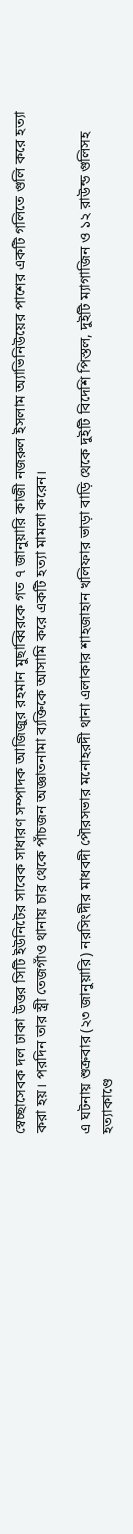স্বেচ্ছাসেবক দল ঢাকা উত্তর সিটি ইউনিটের সাবেক সাধারণ সম্পাদক আজিজুর রহমান মুছাব্বিরকে গত ৭ জানুয়ারি কাজী নজরুল ইসলাম অ্যাভিনিউয়ের পাশের একটি গলিতে গুলি করে হত্যা করা হয়। পরদিন তার স্ত্রী তেজগাঁও থানায় চার থেকে পাঁচজন অজ্ঞাতনামা ব্যক্তিকে আসামি করে একটি হত্যা মামলা করেন।

এ ঘটনায় শুক্রবার (২৩ জানুয়ারি) নরসিংদীর মাধবদী পৌরসভার মনোহরদী থানা এলাকার শাহজাহান খলিফার ভাড়া বাড়ি থেকে দুইটি বিদেশি পিস্তল, দুইটি ম্যাগাজিন ও ১২ রাউন্ড গুলিসহ হত্যাকাণ্ডে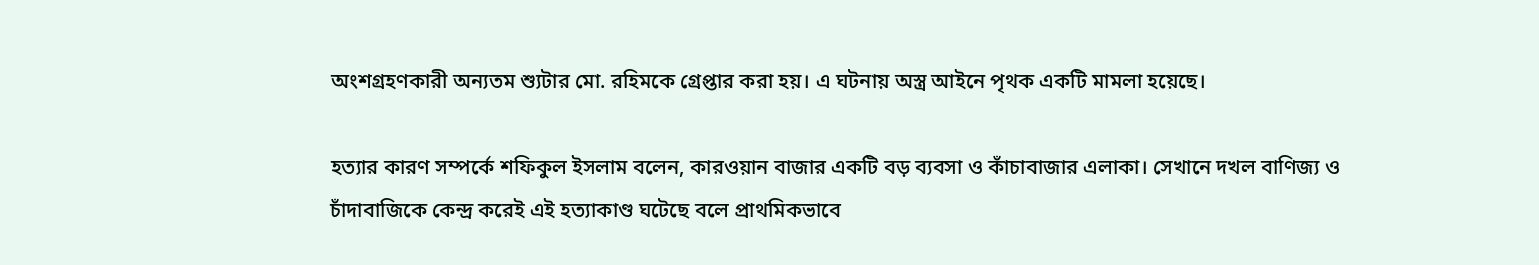অংশগ্রহণকারী অন্যতম শ্যুটার মো. রহিমকে গ্রেপ্তার করা হয়। এ ঘটনায় অস্ত্র আইনে পৃথক একটি মামলা হয়েছে।

হত্যার কারণ সম্পর্কে শফিকুল ইসলাম বলেন, কারওয়ান বাজার একটি বড় ব্যবসা ও কাঁচাবাজার এলাকা। সেখানে দখল বাণিজ্য ও চাঁদাবাজিকে কেন্দ্র করেই এই হত্যাকাণ্ড ঘটেছে বলে প্রাথমিকভাবে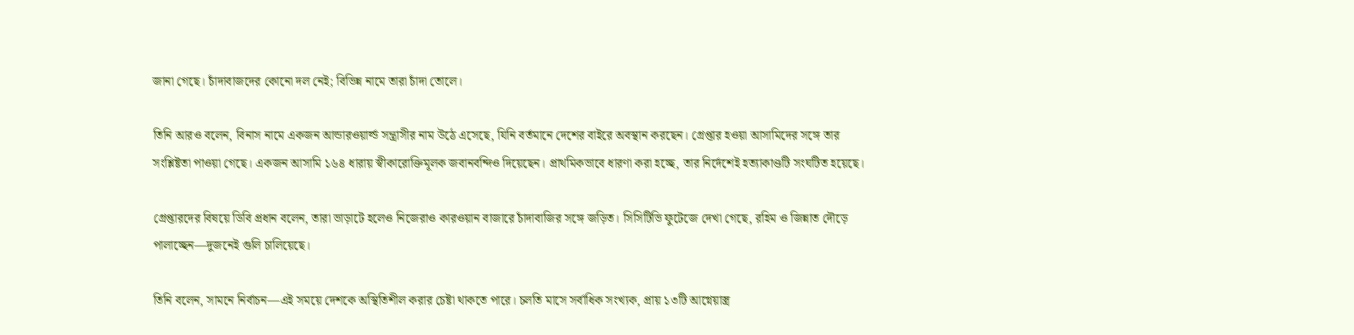জানা গেছে। চাঁদাবাজদের কোনো দল নেই; বিভিন্ন নামে তারা চাঁদা তোলে।

তিনি আরও বলেন, বিনাস নামে একজন আন্ডারওয়ার্ল্ড সন্ত্রাসীর নাম উঠে এসেছে, যিনি বর্তমানে দেশের বাইরে অবস্থান করছেন। গ্রেপ্তার হওয়া আসামিদের সঙ্গে তার সংশ্লিষ্টতা পাওয়া গেছে। একজন আসামি ১৬৪ ধারায় স্বীকারোক্তিমূলক জবানবন্দিও দিয়েছেন। প্রাথমিকভাবে ধারণা করা হচ্ছে, তার নির্দেশেই হত্যাকাণ্ডটি সংঘটিত হয়েছে।

গ্রেপ্তারদের বিষয়ে ডিবি প্রধান বলেন, তারা ভাড়াটে হলেও নিজেরাও কারওয়ান বাজারে চাঁদাবাজির সঙ্গে জড়িত। সিসিটিভি ফুটেজে দেখা গেছে, রহিম ও জিন্নাত দৌড়ে পালাচ্ছেন—দুজনেই গুলি চালিয়েছে।

তিনি বলেন, সামনে নির্বাচন—এই সময়ে দেশকে অস্থিতিশীল করার চেষ্টা থাকতে পারে। চলতি মাসে সর্বাধিক সংখ্যক, প্রায় ১৩টি আগ্নেয়াস্ত্র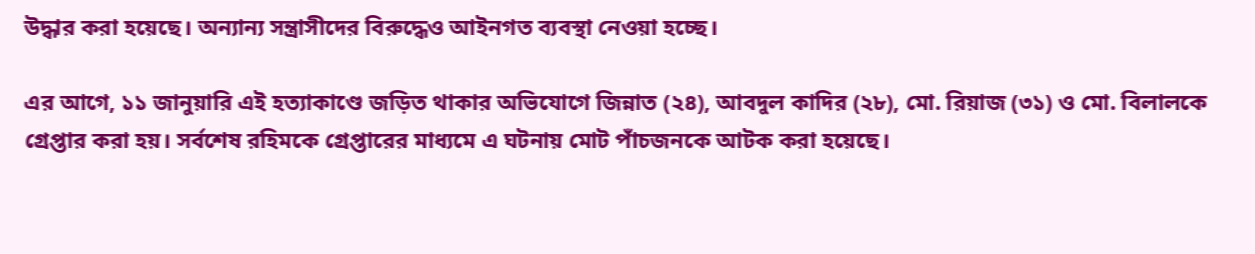উদ্ধার করা হয়েছে। অন্যান্য সন্ত্রাসীদের বিরুদ্ধেও আইনগত ব্যবস্থা নেওয়া হচ্ছে।

এর আগে, ১১ জানুয়ারি এই হত্যাকাণ্ডে জড়িত থাকার অভিযোগে জিন্নাত (২৪), আবদুল কাদির (২৮), মো. রিয়াজ (৩১) ও মো. বিলালকে গ্রেপ্তার করা হয়। সর্বশেষ রহিমকে গ্রেপ্তারের মাধ্যমে এ ঘটনায় মোট পাঁচজনকে আটক করা হয়েছে।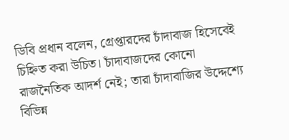ডিবি প্রধান বলেন, গ্রেপ্তারদের চাঁদাবাজ হিসেবেই চিহ্নিত করা উচিত। চাঁদাবাজদের কোনো রাজনৈতিক আদর্শ নেই; তারা চাঁদাবাজির উদ্দেশ্যে বিভিন্ন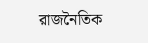রাজনৈতিক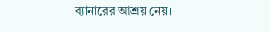ব্যানারের আশ্রয় নেয়।